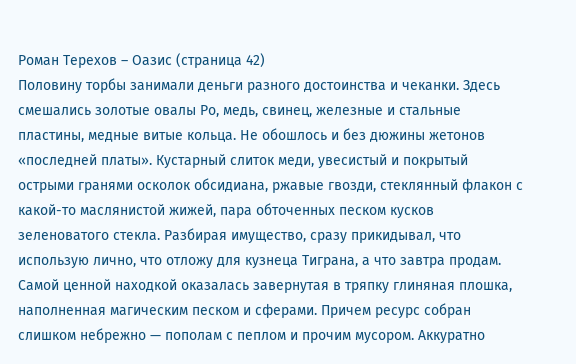Роман Терехов – Оазис (страница 42)
Половину торбы занимали деньги разного достоинства и чеканки. Здесь смешались золотые овалы Ро, медь, свинец, железные и стальные пластины, медные витые кольца. Не обошлось и без дюжины жетонов «последней платы». Кустарный слиток меди, увесистый и покрытый острыми гранями осколок обсидиана, ржавые гвозди, стеклянный флакон с какой-то маслянистой жижей, пара обточенных песком кусков зеленоватого стекла. Разбирая имущество, сразу прикидывал, что использую лично, что отложу для кузнеца Тиграна, а что завтра продам. Самой ценной находкой оказалась завернутая в тряпку глиняная плошка, наполненная магическим песком и сферами. Причем ресурс собран слишком небрежно — пополам с пеплом и прочим мусором. Аккуратно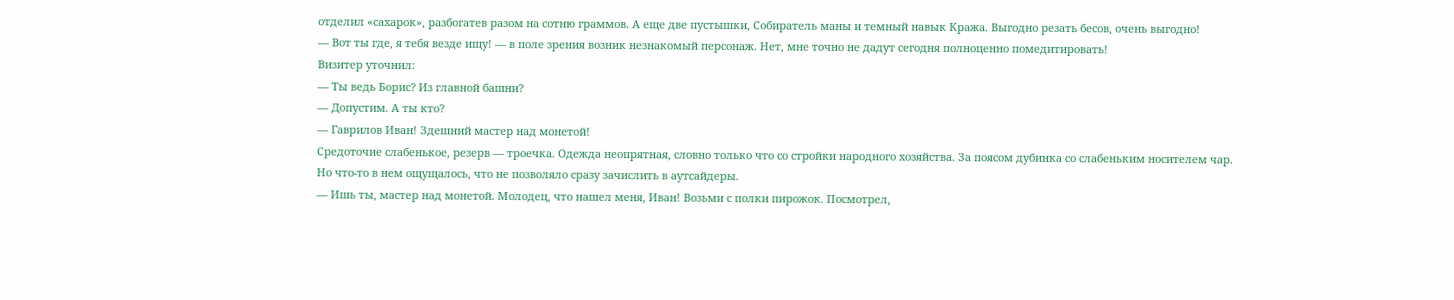отделил «сахарок», разбогатев разом на сотню граммов. А еще две пустышки, Собиратель маны и темный навык Кража. Выгодно резать бесов, очень выгодно!
— Вот ты где, я тебя везде ищу! — в поле зрения возник незнакомый персонаж. Нет, мне точно не дадут сегодня полноценно помедитировать!
Визитер уточнил:
— Ты ведь Борис? Из главной башни?
— Допустим. А ты кто?
— Гаврилов Иван! Здешний мастер над монетой!
Средоточие слабенькое, резерв — троечка. Одежда неопрятная, словно только что со стройки народного хозяйства. За поясом дубинка со слабеньким носителем чар. Но что-то в нем ощущалось, что не позволяло сразу зачислить в аутсайдеры.
— Ишь ты, мастер над монетой. Молодец, что нашел меня, Иван! Возьми с полки пирожок. Посмотрел,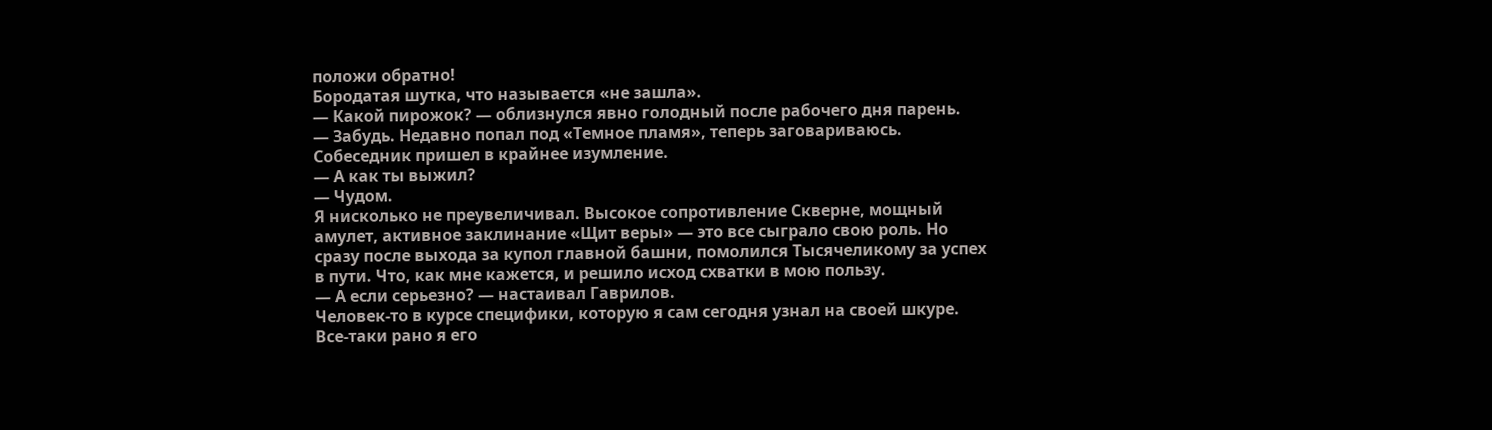положи обратно!
Бородатая шутка, что называется «не зашла».
— Какой пирожок? — облизнулся явно голодный после рабочего дня парень.
— Забудь. Недавно попал под «Темное пламя», теперь заговариваюсь.
Собеседник пришел в крайнее изумление.
— А как ты выжил?
— Чудом.
Я нисколько не преувеличивал. Высокое сопротивление Скверне, мощный амулет, активное заклинание «Щит веры» — это все сыграло свою роль. Но сразу после выхода за купол главной башни, помолился Тысячеликому за успех в пути. Что, как мне кажется, и решило исход схватки в мою пользу.
— А если серьезно? — настаивал Гаврилов.
Человек-то в курсе специфики, которую я сам сегодня узнал на своей шкуре. Все-таки рано я его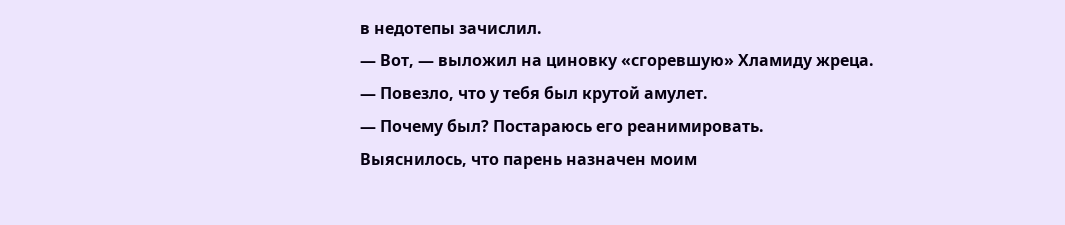в недотепы зачислил.
— Вот, — выложил на циновку «сгоревшую» Хламиду жреца.
— Повезло, что у тебя был крутой амулет.
— Почему был? Постараюсь его реанимировать.
Выяснилось, что парень назначен моим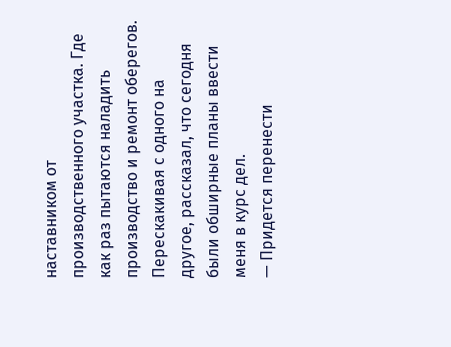наставником от производственного участка. Где как раз пытаются наладить производство и ремонт оберегов. Перескакивая с одного на другое, рассказал, что сегодня были обширные планы ввести меня в курс дел.
— Придется перенести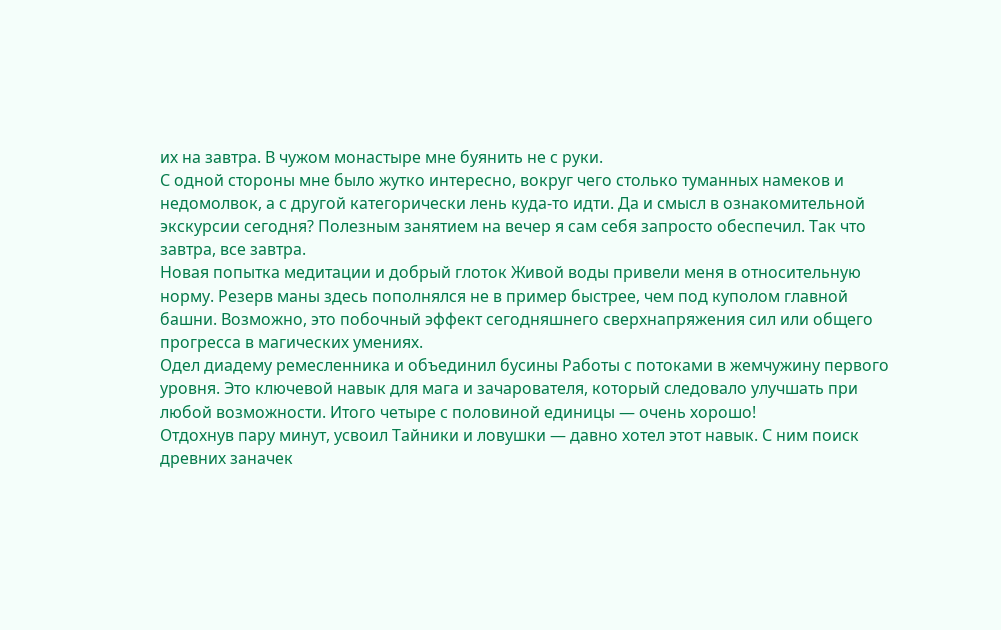их на завтра. В чужом монастыре мне буянить не с руки.
С одной стороны мне было жутко интересно, вокруг чего столько туманных намеков и недомолвок, а с другой категорически лень куда-то идти. Да и смысл в ознакомительной экскурсии сегодня? Полезным занятием на вечер я сам себя запросто обеспечил. Так что завтра, все завтра.
Новая попытка медитации и добрый глоток Живой воды привели меня в относительную норму. Резерв маны здесь пополнялся не в пример быстрее, чем под куполом главной башни. Возможно, это побочный эффект сегодняшнего сверхнапряжения сил или общего прогресса в магических умениях.
Одел диадему ремесленника и объединил бусины Работы с потоками в жемчужину первого уровня. Это ключевой навык для мага и зачарователя, который следовало улучшать при любой возможности. Итого четыре с половиной единицы — очень хорошо!
Отдохнув пару минут, усвоил Тайники и ловушки — давно хотел этот навык. С ним поиск древних заначек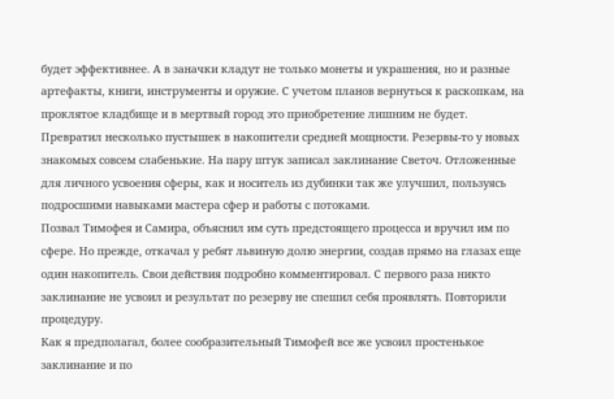будет эффективнее. А в заначки кладут не только монеты и украшения, но и разные артефакты, книги, инструменты и оружие. С учетом планов вернуться к раскопкам, на проклятое кладбище и в мертвый город это приобретение лишним не будет.
Превратил несколько пустышек в накопители средней мощности. Резервы-то у новых знакомых совсем слабенькие. На пару штук записал заклинание Светоч. Отложенные для личного усвоения сферы, как и носитель из дубинки так же улучшил, пользуясь подросшими навыками мастера сфер и работы с потоками.
Позвал Тимофея и Самира, объяснил им суть предстоящего процесса и вручил им по сфере. Но прежде, откачал у ребят львиную долю энергии, создав прямо на глазах еще один накопитель. Свои действия подробно комментировал. С первого раза никто заклинание не усвоил и результат по резерву не спешил себя проявлять. Повторили процедуру.
Как я предполагал, более сообразительный Тимофей все же усвоил простенькое заклинание и по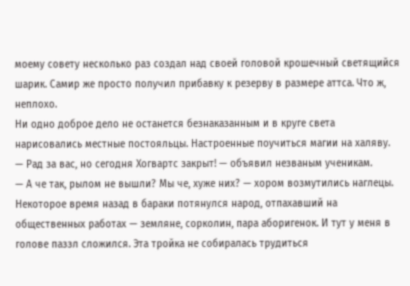моему совету несколько раз создал над своей головой крошечный светящийся шарик. Самир же просто получил прибавку к резерву в размере аттса. Что ж, неплохо.
Ни одно доброе дело не останется безнаказанным и в круге света нарисовались местные постояльцы. Настроенные поучиться магии на халяву.
— Рад за вас, но сегодня Хогвартс закрыт! — объявил незваным ученикам.
— А че так, рылом не вышли? Мы че, хуже них? — хором возмутились наглецы.
Некоторое время назад в бараки потянулся народ, отпахавший на общественных работах — земляне, сорколин, пара аборигенок. И тут у меня в голове паззл сложился. Эта тройка не собиралась трудиться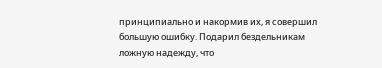принципиально и накормив их, я совершил большую ошибку. Подарил бездельникам ложную надежду, что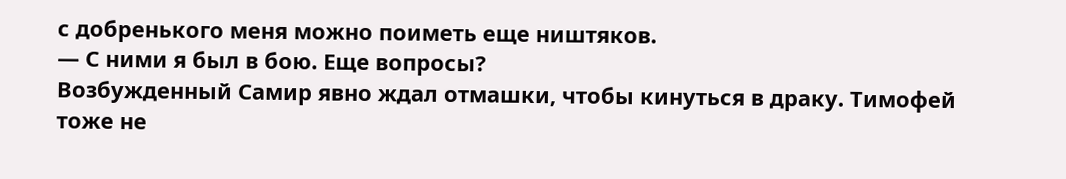с добренького меня можно поиметь еще ништяков.
— С ними я был в бою. Еще вопросы?
Возбужденный Самир явно ждал отмашки, чтобы кинуться в драку. Тимофей тоже не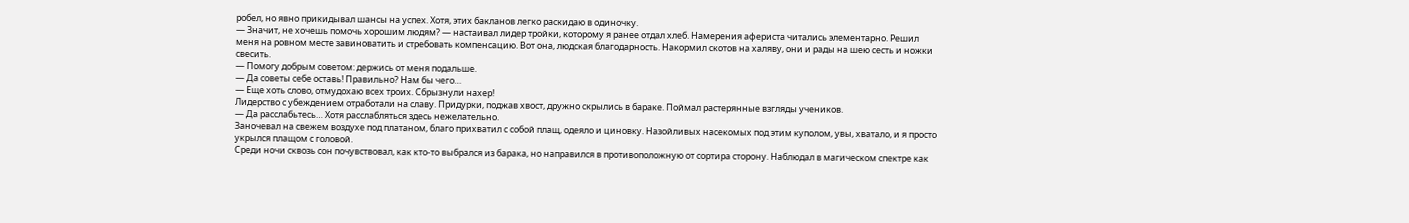робел, но явно прикидывал шансы на успех. Хотя, этих бакланов легко раскидаю в одиночку.
— Значит, не хочешь помочь хорошим людям? — настаивал лидер тройки, которому я ранее отдал хлеб. Намерения афериста читались элементарно. Решил меня на ровном месте завиноватить и стребовать компенсацию. Вот она, людская благодарность. Накормил скотов на халяву, они и рады на шею сесть и ножки свесить.
— Помогу добрым советом: держись от меня подальше.
— Да советы себе оставь! Правильно? Нам бы чего…
— Еще хоть слово, отмудохаю всех троих. Сбрызнули нахер!
Лидерство с убеждением отработали на славу. Придурки, поджав хвост, дружно скрылись в бараке. Поймал растерянные взгляды учеников.
— Да расслабьтесь… Хотя расслабляться здесь нежелательно.
Заночевал на свежем воздухе под платаном, благо прихватил с собой плащ, одеяло и циновку. Назойливых насекомых под этим куполом, увы, хватало, и я просто укрылся плащом с головой.
Среди ночи сквозь сон почувствовал, как кто-то выбрался из барака, но направился в противоположную от сортира сторону. Наблюдал в магическом спектре как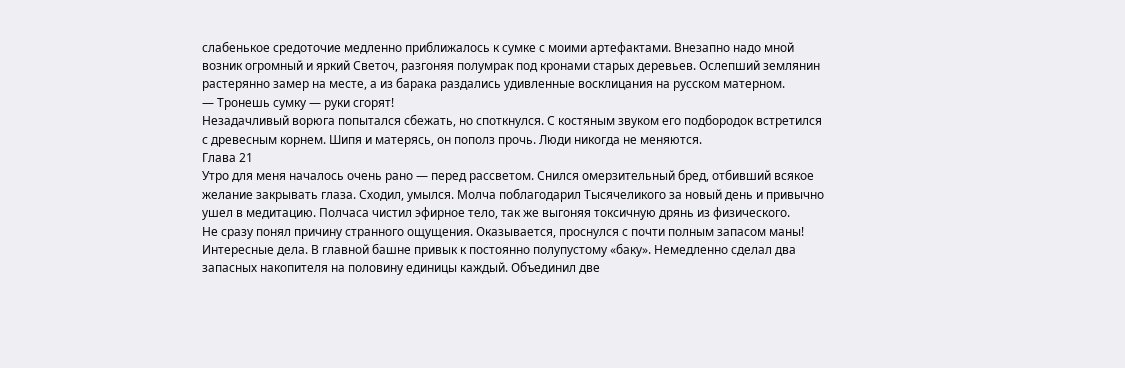слабенькое средоточие медленно приближалось к сумке с моими артефактами. Внезапно надо мной возник огромный и яркий Светоч, разгоняя полумрак под кронами старых деревьев. Ослепший землянин растерянно замер на месте, а из барака раздались удивленные восклицания на русском матерном.
— Тронешь сумку — руки сгорят!
Незадачливый ворюга попытался сбежать, но споткнулся. С костяным звуком его подбородок встретился с древесным корнем. Шипя и матерясь, он пополз прочь. Люди никогда не меняются.
Глава 21
Утро для меня началось очень рано — перед рассветом. Снился омерзительный бред, отбивший всякое желание закрывать глаза. Сходил, умылся. Молча поблагодарил Тысячеликого за новый день и привычно ушел в медитацию. Полчаса чистил эфирное тело, так же выгоняя токсичную дрянь из физического.
Не сразу понял причину странного ощущения. Оказывается, проснулся с почти полным запасом маны! Интересные дела. В главной башне привык к постоянно полупустому «баку». Немедленно сделал два запасных накопителя на половину единицы каждый. Объединил две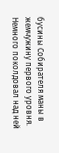бусины Собирателя маны в жемчужину первого уровня. Немного поколдовал над ней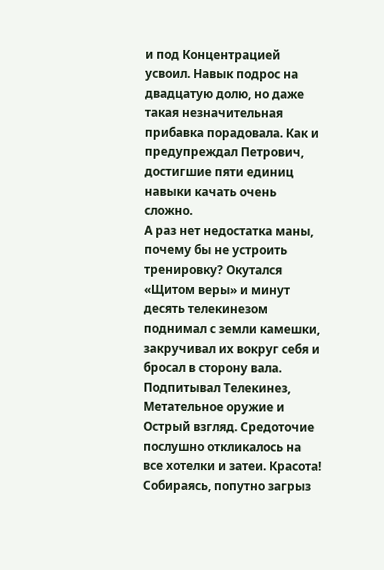и под Концентрацией усвоил. Навык подрос на двадцатую долю, но даже такая незначительная прибавка порадовала. Как и предупреждал Петрович, достигшие пяти единиц навыки качать очень сложно.
А раз нет недостатка маны, почему бы не устроить тренировку? Окутался «Щитом веры» и минут десять телекинезом поднимал с земли камешки, закручивал их вокруг себя и бросал в сторону вала. Подпитывал Телекинез, Метательное оружие и Острый взгляд. Средоточие послушно откликалось на все хотелки и затеи. Красота!
Собираясь, попутно загрыз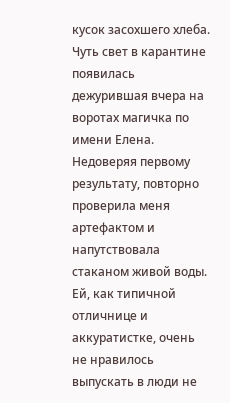кусок засохшего хлеба.
Чуть свет в карантине появилась дежурившая вчера на воротах магичка по имени Елена. Недоверяя первому результату, повторно проверила меня артефактом и напутствовала стаканом живой воды. Ей, как типичной отличнице и аккуратистке, очень не нравилось выпускать в люди не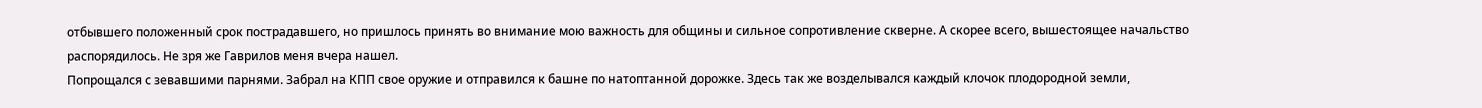отбывшего положенный срок пострадавшего, но пришлось принять во внимание мою важность для общины и сильное сопротивление скверне. А скорее всего, вышестоящее начальство распорядилось. Не зря же Гаврилов меня вчера нашел.
Попрощался с зевавшими парнями. Забрал на КПП свое оружие и отправился к башне по натоптанной дорожке. Здесь так же возделывался каждый клочок плодородной земли,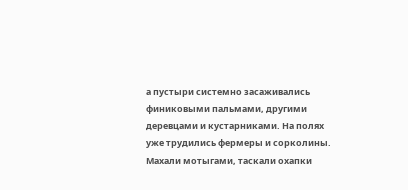а пустыри системно засаживались финиковыми пальмами, другими деревцами и кустарниками. На полях уже трудились фермеры и сорколины. Махали мотыгами, таскали охапки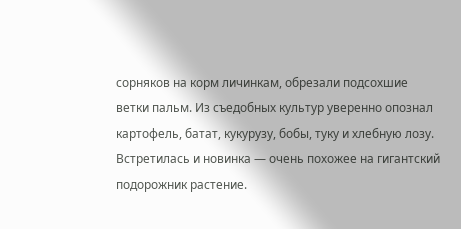сорняков на корм личинкам, обрезали подсохшие ветки пальм. Из съедобных культур уверенно опознал картофель, батат, кукурузу, бобы, туку и хлебную лозу. Встретилась и новинка — очень похожее на гигантский подорожник растение.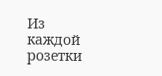Из каждой розетки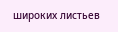широких листьев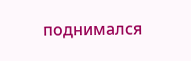поднимался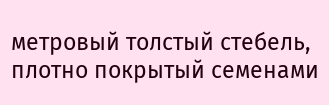метровый толстый стебель, плотно покрытый семенами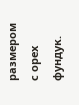размером с орех фундук.